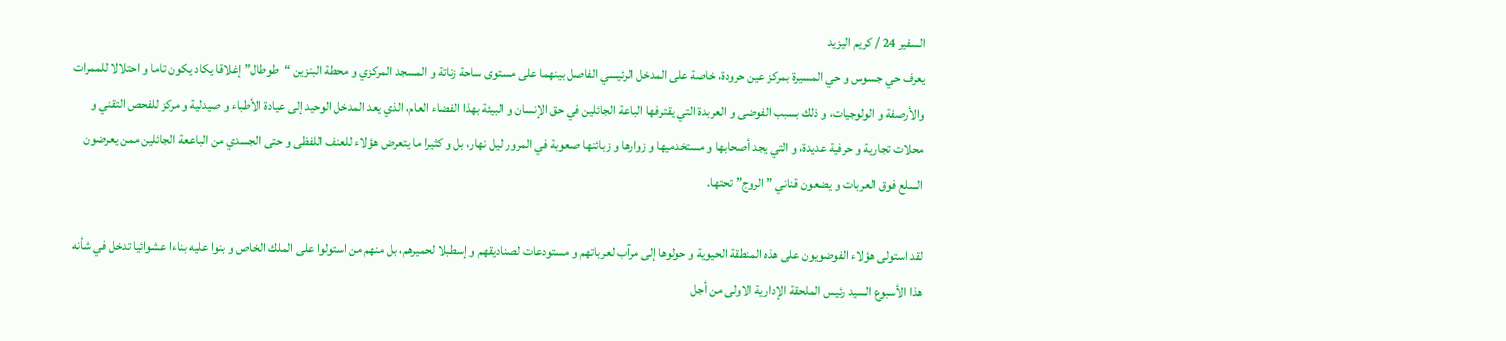السفير 24 / كريم اليزيد
يعرف حي جسوس و حي المسيرة بمركز عين حرودة، خاصة على المدخل الرئيسي الفاصل بينهما على مستوى ساحة زناتة و المسجد المركزي و محطة البنزين “طوطال” إغلاقا يكاد يكون تاما و احتلالا للممرات والأرصفة و الولوجيات، و ذلك بسبب الفوضى و العربدة التي يقترفها الباعة الجائلين في حق الإنسان و البيئة بهذا الفضاء العام، الذي يعد المدخل الوحيد إلى عيادة الأطباء و صيدلية و مركز للفحص التقني و محلات تجارية و حرفية عديدة، و التي يجد أصحابها و مستخدميها و زوارها و زبائنها صعوبة في المرور ليل نهار، بل و كثيرا ما يتعرض هؤلاء للعنف اللفظى و حتى الجسدي من الباععة الجائلين ممن يعرضون السلع فوق العربات و يضعون قناني ” الروج” تحتها.

لقد استولى هؤلاء الفوضويون على هذه المنطقة الحيوية و حولوها إلى مرآب لعرباتهم و مستودعات لصناديقهم و إسطبلا لحميرهم، بل منهم من استولوا على الملك الخاص و بنوا عليه بناءا عشوائيا تدخل في شأنه هذا الأسبوع السيد رئيس الملحقة الإدارية الاولى من أجل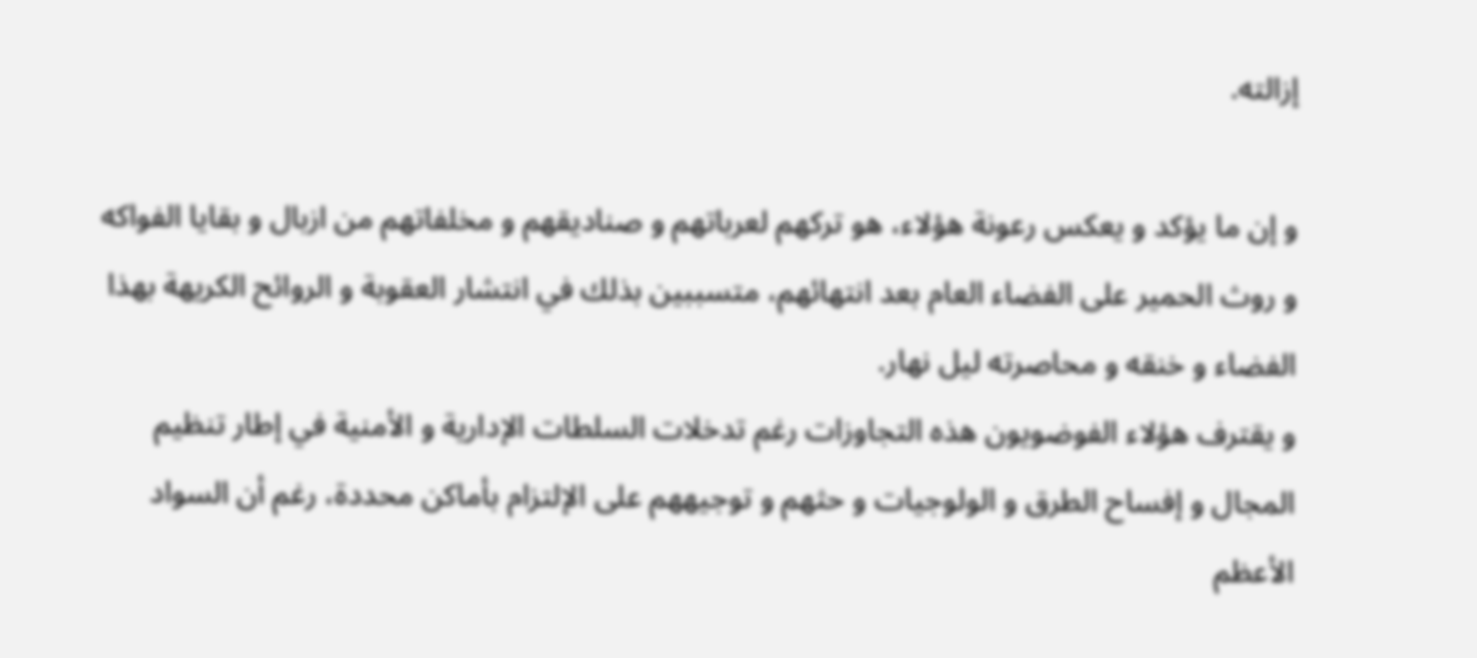إزالته.

و إن ما يؤكد و يعكس رعونة هؤلاء، هو تركهم لعرباتهم و صناديقهم و مخلفاتهم من ازبال و بقايا الفواكه و روث الحمير على الفضاء العام بعد انتهائهم، متسببين بذلك في انتشار العقوبة و الروائح الكريهة بهذا الفضاء و خنقه و محاصرته ليل نهار.
و يقترف هؤلاء الفوضويون هذه التجاوزات رغم تدخلات السلطات الإدارية و الأمنية في إطار تنظيم المجال و إفساح الطرق و الولوجيات و حثهم و توجيههم على الإلتزام بأماكن محددة، رغم أن السواد الأعظم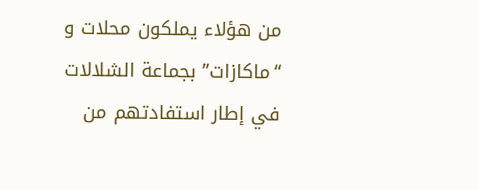من هؤلاء يملكون محلات و “ماكازات” بجماعة الشلالات في إطار استفادتهم من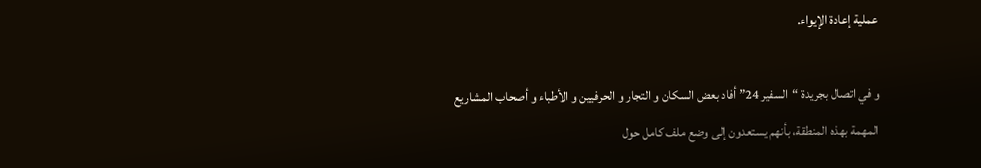عملية إعادة الإيواء.

و في اتصال بجريدة “السفير 24” أفاد بعض السكان و التجار و الحرفيين و الأطباء و أصحاب المشاريع المهمة بهذه المنطقة، بأنهم يستعدون إلى وضع ملف كامل حول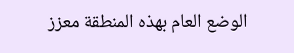الوضع العام بهذه المنطقة معزز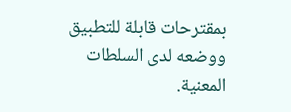بمقترحات قابلة للتطبيق ووضعه لدى السلطات المعنية.